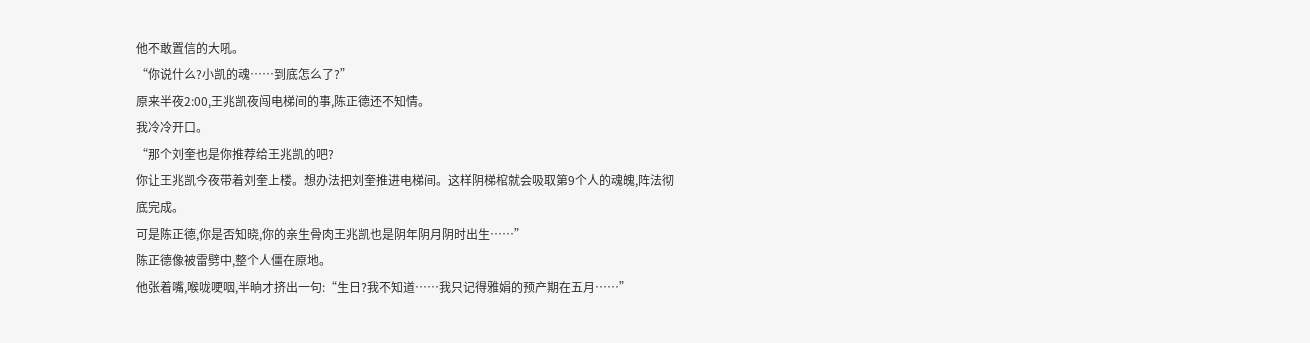他不敢置信的大吼。
“你说什么?小凯的魂……到底怎么了?”
原来半夜2:00,王兆凯夜闯电梯间的事,陈正德还不知情。
我冷冷开口。
“那个刘奎也是你推荐给王兆凯的吧?
你让王兆凯今夜带着刘奎上楼。想办法把刘奎推进电梯间。这样阴梯棺就会吸取第9个人的魂魄,阵法彻底完成。
可是陈正德,你是否知晓,你的亲生骨肉王兆凯也是阴年阴月阴时出生……”
陈正德像被雷劈中,整个人僵在原地。
他张着嘴,喉咙哽咽,半晌才挤出一句:“生日?我不知道……我只记得雅娟的预产期在五月……”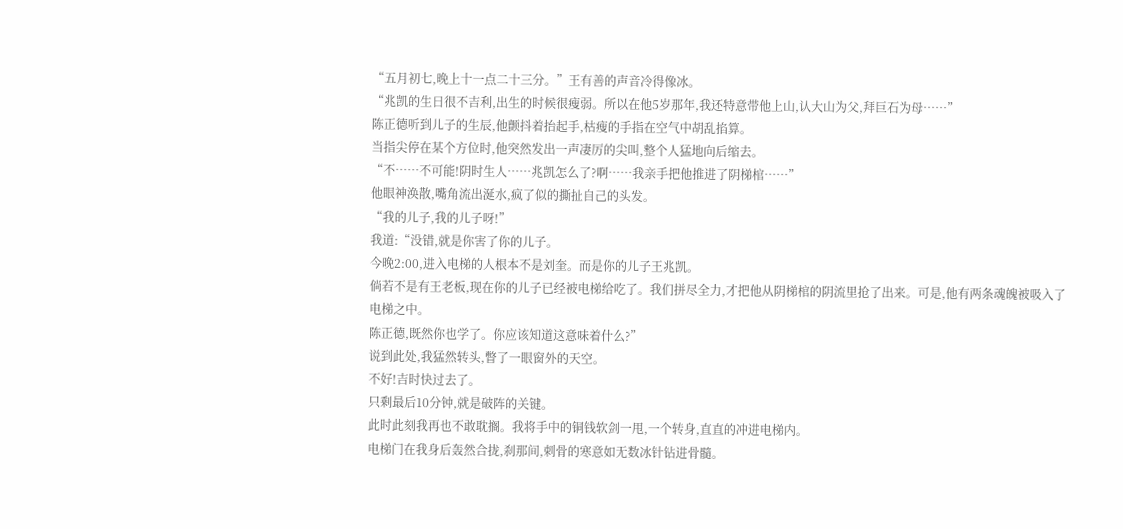“五月初七,晚上十一点二十三分。”王有善的声音冷得像冰。
“兆凯的生日很不吉利,出生的时候很瘦弱。所以在他5岁那年,我还特意带他上山,认大山为父,拜巨石为母……”
陈正德听到儿子的生辰,他颤抖着抬起手,枯瘦的手指在空气中胡乱掐算。
当指尖停在某个方位时,他突然发出一声凄厉的尖叫,整个人猛地向后缩去。
“不……不可能!阴时生人……兆凯怎么了?啊……我亲手把他推进了阴梯棺……”
他眼神涣散,嘴角流出涎水,疯了似的撕扯自己的头发。
“我的儿子,我的儿子呀!”
我道:“没错,就是你害了你的儿子。
今晚2:00,进入电梯的人根本不是刘奎。而是你的儿子王兆凯。
倘若不是有王老板,现在你的儿子已经被电梯给吃了。我们拼尽全力,才把他从阴梯棺的阴流里抢了出来。可是,他有两条魂魄被吸入了电梯之中。
陈正德,既然你也学了。你应该知道这意味着什么?”
说到此处,我猛然转头,瞥了一眼窗外的天空。
不好!吉时快过去了。
只剩最后10分钟,就是破阵的关键。
此时此刻我再也不敢耽搁。我将手中的铜钱软剑一甩,一个转身,直直的冲进电梯内。
电梯门在我身后轰然合拢,刹那间,刺骨的寒意如无数冰针钻进骨髓。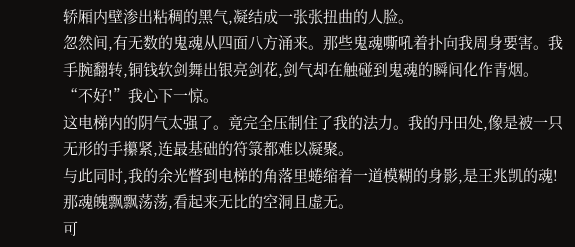轿厢内壁渗出粘稠的黑气,凝结成一张张扭曲的人脸。
忽然间,有无数的鬼魂从四面八方涌来。那些鬼魂嘶吼着扑向我周身要害。我手腕翻转,铜钱软剑舞出银亮剑花,剑气却在触碰到鬼魂的瞬间化作青烟。
“不好!”我心下一惊。
这电梯内的阴气太强了。竟完全压制住了我的法力。我的丹田处,像是被一只无形的手攥紧,连最基础的符箓都难以凝聚。
与此同时,我的余光瞥到电梯的角落里蜷缩着一道模糊的身影,是王兆凯的魂!
那魂魄飘飘荡荡,看起来无比的空洞且虚无。
可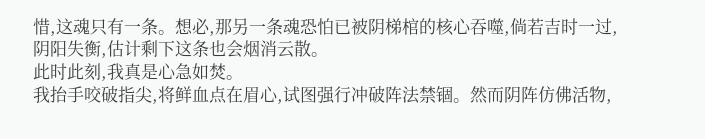惜,这魂只有一条。想必,那另一条魂恐怕已被阴梯棺的核心吞噬,倘若吉时一过,阴阳失衡,估计剩下这条也会烟消云散。
此时此刻,我真是心急如焚。
我抬手咬破指尖,将鲜血点在眉心,试图强行冲破阵法禁锢。然而阴阵仿佛活物,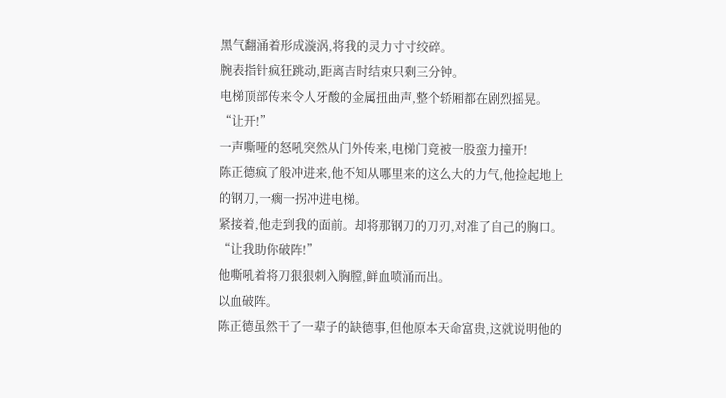黑气翻涌着形成漩涡,将我的灵力寸寸绞碎。
腕表指针疯狂跳动,距离吉时结束只剩三分钟。
电梯顶部传来令人牙酸的金属扭曲声,整个轿厢都在剧烈摇晃。
“让开!”
一声嘶哑的怒吼突然从门外传来,电梯门竟被一股蛮力撞开!
陈正德疯了般冲进来,他不知从哪里来的这么大的力气,他捡起地上的钢刀,一瘸一拐冲进电梯。
紧接着,他走到我的面前。却将那钢刀的刀刃,对准了自己的胸口。
“让我助你破阵!”
他嘶吼着将刀狠狠刺入胸膛,鲜血喷涌而出。
以血破阵。
陈正德虽然干了一辈子的缺德事,但他原本天命富贵,这就说明他的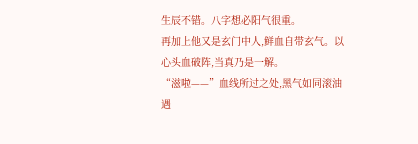生辰不错。八字想必阳气很重。
再加上他又是玄门中人,鲜血自带玄气。以心头血破阵,当真乃是一解。
“滋啦——”血线所过之处,黑气如同滚油遇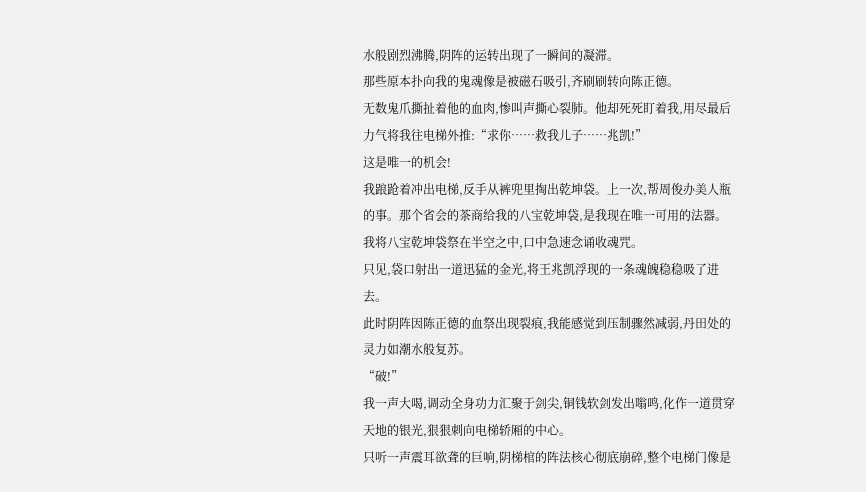水般剧烈沸腾,阴阵的运转出现了一瞬间的凝滞。
那些原本扑向我的鬼魂像是被磁石吸引,齐刷刷转向陈正德。
无数鬼爪撕扯着他的血肉,惨叫声撕心裂肺。他却死死盯着我,用尽最后力气将我往电梯外推:“求你……救我儿子……兆凯!”
这是唯一的机会!
我踉跄着冲出电梯,反手从裤兜里掏出乾坤袋。上一次,帮周俊办美人瓶的事。那个省会的茶商给我的八宝乾坤袋,是我现在唯一可用的法器。
我将八宝乾坤袋祭在半空之中,口中急速念诵收魂咒。
只见,袋口射出一道迅猛的金光,将王兆凯浮现的一条魂魄稳稳吸了进去。
此时阴阵因陈正德的血祭出现裂痕,我能感觉到压制骤然减弱,丹田处的灵力如潮水般复苏。
“破!”
我一声大喝,调动全身功力汇聚于剑尖,铜钱软剑发出嗡鸣,化作一道贯穿天地的银光,狠狠刺向电梯轿厢的中心。
只听一声震耳欲聋的巨响,阴梯棺的阵法核心彻底崩碎,整个电梯门像是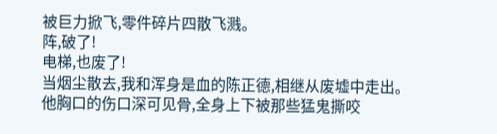被巨力掀飞,零件碎片四散飞溅。
阵,破了!
电梯,也废了!
当烟尘散去,我和浑身是血的陈正德,相继从废墟中走出。
他胸口的伤口深可见骨,全身上下被那些猛鬼撕咬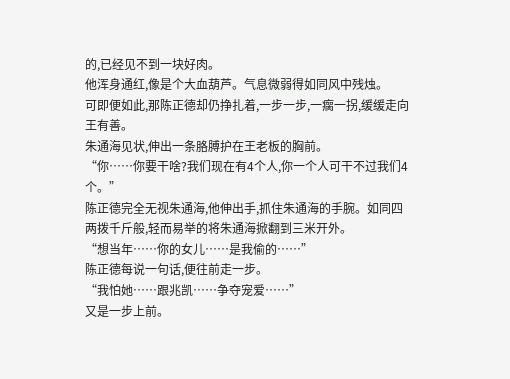的,已经见不到一块好肉。
他浑身通红,像是个大血葫芦。气息微弱得如同风中残烛。
可即便如此,那陈正德却仍挣扎着,一步一步,一瘸一拐,缓缓走向王有善。
朱通海见状,伸出一条胳膊护在王老板的胸前。
“你……你要干啥?我们现在有4个人,你一个人可干不过我们4个。”
陈正德完全无视朱通海,他伸出手,抓住朱通海的手腕。如同四两拨千斤般,轻而易举的将朱通海掀翻到三米开外。
“想当年……你的女儿……是我偷的……”
陈正德每说一句话,便往前走一步。
“我怕她……跟兆凯……争夺宠爱……”
又是一步上前。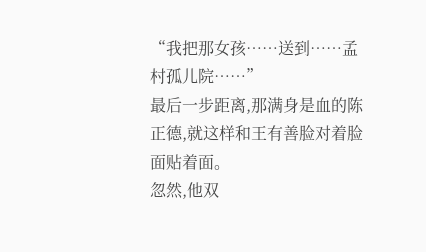“我把那女孩……送到……孟村孤儿院……”
最后一步距离,那满身是血的陈正德,就这样和王有善脸对着脸面贴着面。
忽然,他双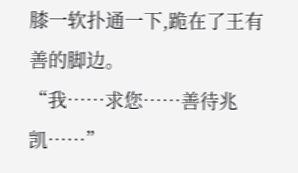膝一软扑通一下,跪在了王有善的脚边。
“我……求您……善待兆凯……”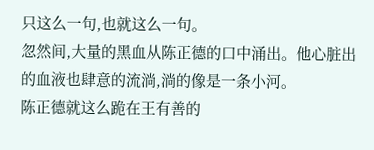只这么一句,也就这么一句。
忽然间,大量的黑血从陈正德的口中涌出。他心脏出的血液也肆意的流淌,淌的像是一条小河。
陈正德就这么跪在王有善的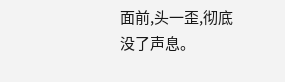面前,头一歪,彻底没了声息。